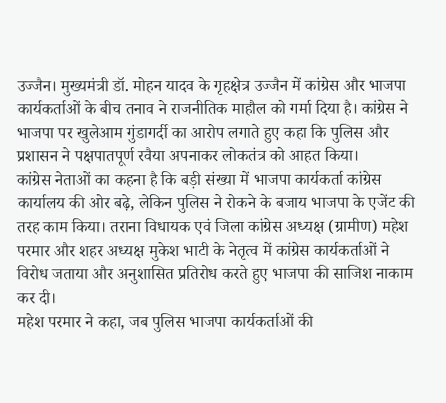उज्जैन। मुख्यमंत्री डॉ. मोहन यादव के गृहक्षेत्र उज्जैन में कांग्रेस और भाजपा कार्यकर्ताओं के बीच तनाव ने राजनीतिक माहौल को गर्मा दिया है। कांग्रेस ने भाजपा पर खुलेआम गुंडागर्दी का आरोप लगाते हुए कहा कि पुलिस और प्रशासन ने पक्षपातपूर्ण रवैया अपनाकर लोकतंत्र को आहत किया।
कांग्रेस नेताओं का कहना है कि बड़ी संख्या में भाजपा कार्यकर्ता कांग्रेस कार्यालय की ओर बढ़े, लेकिन पुलिस ने रोकने के बजाय भाजपा के एजेंट की तरह काम किया। तराना विधायक एवं जिला कांग्रेस अध्यक्ष (ग्रामीण) महेश परमार और शहर अध्यक्ष मुकेश भाटी के नेतृत्व में कांग्रेस कार्यकर्ताओं ने विरोध जताया और अनुशासित प्रतिरोध करते हुए भाजपा की साजिश नाकाम कर दी।
महेश परमार ने कहा, जब पुलिस भाजपा कार्यकर्ताओं की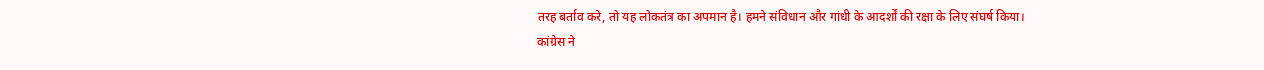तरह बर्ताव करे, तो यह लोकतंत्र का अपमान है। हमने संविधान और गांधी के आदर्शों की रक्षा के लिए संघर्ष किया।
कांग्रेस ने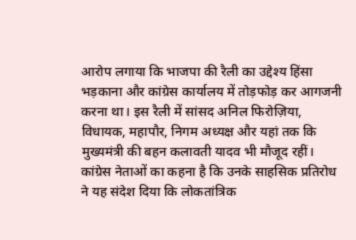आरोप लगाया कि भाजपा की रैली का उद्देश्य हिंसा भड़काना और कांग्रेस कार्यालय में तोड़फोड़ कर आगजनी करना था। इस रैली में सांसद अनिल फिरोज़िया, विधायक, महापौर, निगम अध्यक्ष और यहां तक कि मुख्यमंत्री की बहन कलावती यादव भी मौजूद रहीं।
कांग्रेस नेताओं का कहना है कि उनके साहसिक प्रतिरोध ने यह संदेश दिया कि लोकतांत्रिक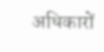अधिकारों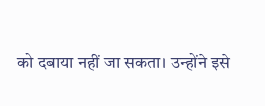को दबाया नहीं जा सकता। उन्होंने इसे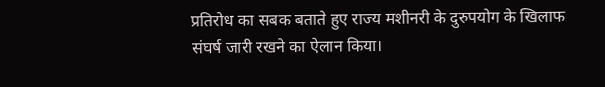प्रतिरोध का सबक बताते हुए राज्य मशीनरी के दुरुपयोग के खिलाफ संघर्ष जारी रखने का ऐलान किया।